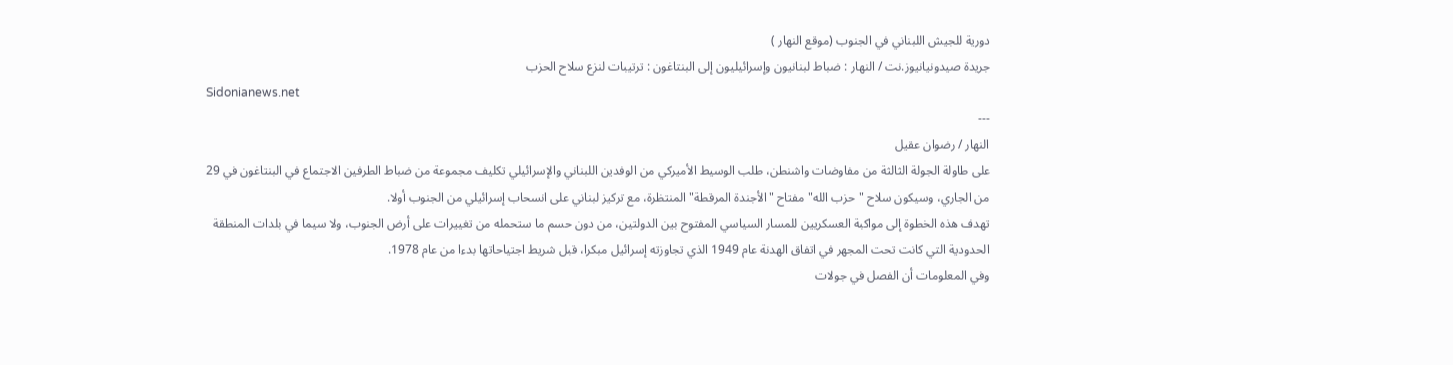دورية للجيش اللبناني في الجنوب (موقع النهار )
جريدة صيدونيانيوز.نت / النهار : ضباط لبنانيون وإسرائيليون إلى البنتاغون : ترتيبات لنزع سلاح الحزب
Sidonianews.net
---
النهار / رضوان عقيل
على طاولة الجولة الثالثة من مفاوضات واشنطن، طلب الوسيط الأميركي من الوفدين اللبناني والإسرائيلي تكليف مجموعة من ضباط الطرفين الاجتماع في البنتاغون في 29 من الجاري، وسيكون سلاح "حزب الله" مفتاح "الأجندة المرقطة" المنتظرة، مع تركيز لبناني على انسحاب إسرائيلي من الجنوب أولا.
تهدف هذه الخطوة إلى مواكبة العسكريين للمسار السياسي المفتوح بين الدولتين، من دون حسم ما ستحمله من تغييرات على أرض الجنوب، ولا سيما في بلدات المنطقة الحدودية التي كانت تحت المجهر في اتفاق الهدنة عام 1949 الذي تجاوزته إسرائيل مبكرا، قبل شريط اجتياحاتها بدءا من عام 1978.
وفي المعلومات أن الفصل في جولات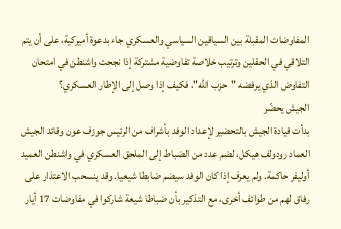المفاوضات المقبلة بين السياقين السياسي والعسكري جاء بدعوة أميركية، على أن يتم التلاقي في الحقلين وترتيب خلاصة تفاوضية مشتركة إذا نجحت واشنطن في امتحان التفاوض الذي يرفضه "حزب الله"، فكيف إذا وصل إلى الإطار العسكري؟
الجيش يحضّر
بدأت قيادة الجيش بالتحضير لإعداد الوفد بأشراف من الرئيس جوزف عون وقائد الجيش العماد رودولف هيكل، لضم عدد من الضباط إلى الملحق العسكري في واشنطن العميد أوليفر حاكمة. ولم يعرف إذا كان الوفد سيضم ضابطا شيعيا. وقد ينسحب الاعتذار على رفاق لهم من طوائف أخرى، مع التذكير بأن ضباطا شيعة شاركوا في مفاوضات 17 أيار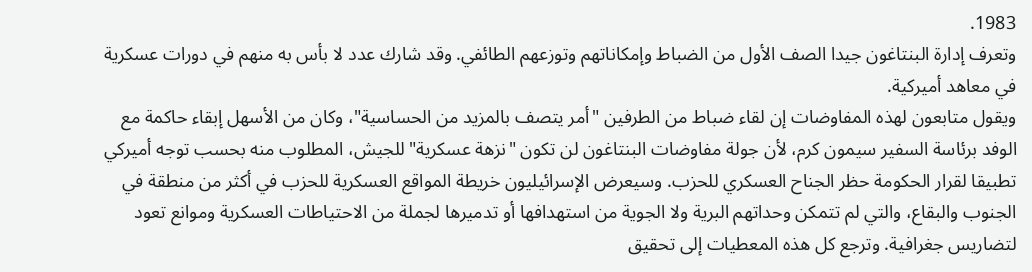1983.
وتعرف إدارة البنتاغون جيدا الصف الأول من الضباط وإمكاناتهم وتوزعهم الطائفي. وقد شارك عدد لا بأس به منهم في دورات عسكرية في معاهد أميركية.
ويقول متابعون لهذه المفاوضات إن لقاء ضباط من الطرفين "أمر يتصف بالمزيد من الحساسية"، وكان من الأسهل إبقاء حاكمة مع الوفد برئاسة السفير سيمون كرم، لأن جولة مفاوضات البنتاغون لن تكون "نزهة عسكرية" للجيش، المطلوب منه بحسب توجه أميركي تطبيقا لقرار الحكومة حظر الجناح العسكري للحزب. وسيعرض الإسرائيليون خريطة المواقع العسكرية للحزب في أكثر من منطقة في الجنوب والبقاع، والتي لم تتمكن وحداتهم البرية ولا الجوية من استهدافها أو تدميرها لجملة من الاحتياطات العسكرية وموانع تعود لتضاريس جغرافية. وترجع كل هذه المعطيات إلى تحقيق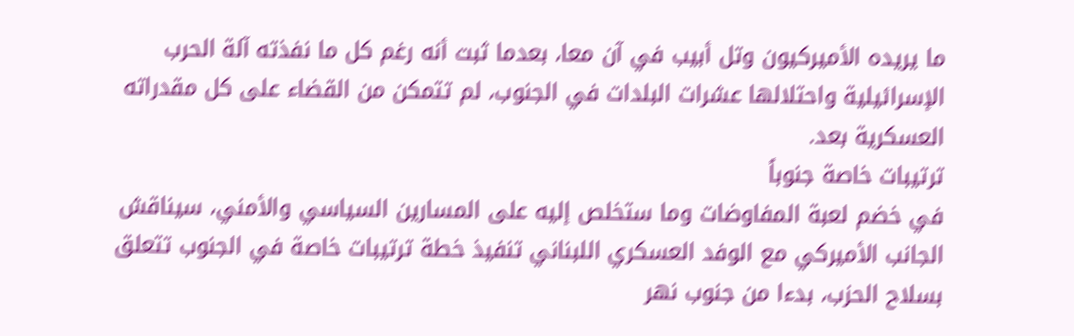ما يريده الأميركيون وتل أبيب في آن معا، بعدما ثبت أنه رغم كل ما نفذته آلة الحرب الإسرائيلية واحتلالها عشرات البلدات في الجنوب، لم تتمكن من القضاء على كل مقدراته العسكرية بعد.
ترتيبات خاصة جنوباً
في خضم لعبة المفاوضات وما ستخلص إليه على المسارين السياسي والأمني، سيناقش الجانب الأميركي مع الوفد العسكري اللبناني تنفيذ خطة ترتيبات خاصة في الجنوب تتعلق بسلاح الحزب، بدءا من جنوب نهر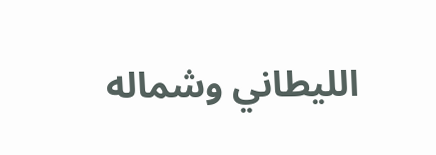الليطاني وشماله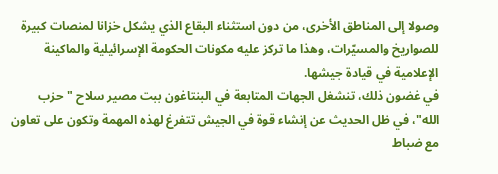وصولا إلى المناطق الأخرى، من دون استثناء البقاع الذي يشكل خزانا لمنصات كبيرة للصواريخ والمسيّرات، وهذا ما تركز عليه مكونات الحكومة الإسرائيلية والماكينة الإعلامية في قيادة جيشها.
في غضون ذلك، تنشغل الجهات المتابعة في البنتاغون ببت مصير سلاح "حزب الله"، في ظل الحديث عن إنشاء قوة في الجيش تتفرغ لهذه المهمة وتكون على تعاون مع ضباط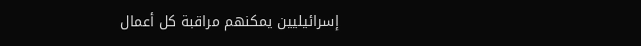إسرائيليين يمكنهم مراقبة كل أعمال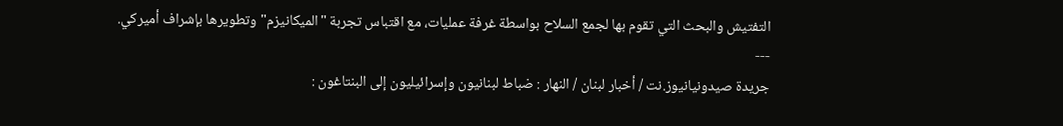التفتيش والبحث التي تقوم بها لجمع السلاح بواسطة غرفة عمليات، مع اقتباس تجربة "الميكانيزم" وتطويرها بإشراف أميركي.
---
جريدة صيدونيانيوز.نت / أخبار لبنان / النهار : ضباط لبنانيون وإسرائيليون إلى البنتاغون :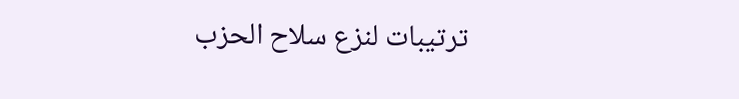ترتيبات لنزع سلاح الحزب